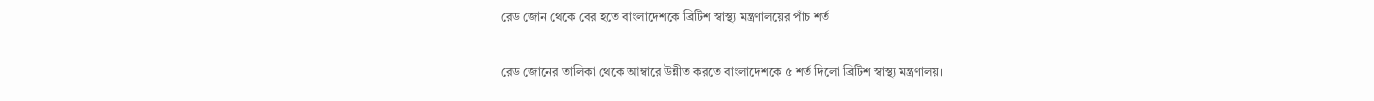রেড জোন থেকে বের হতে বাংলাদেশকে ব্রিটিশ স্বাস্থ্য মন্ত্রণালয়ের পাঁচ শর্ত

রেড জোনের তালিকা থেকে আম্বারে উন্নীত করতে বাংলাদেশকে ৫ শর্ত দিলো ব্রিটিশ স্বাস্থ্য মন্ত্রণালয়।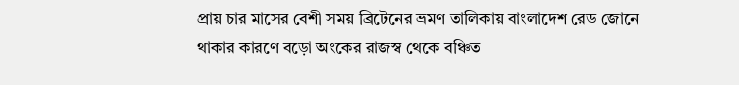প্রায় চার মাসের বেশী সময় ব্রিটেনের ভ্রমণ তালিকায় বাংলাদেশ রেড জোনে থাকার কারণে বড়ো অংকের রাজস্ব থেকে বঞ্চিত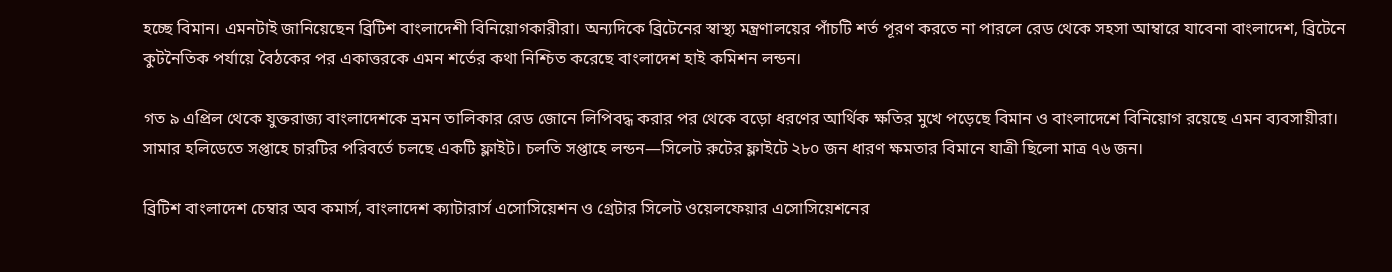হচ্ছে বিমান। এমনটাই জানিয়েছেন ব্রিটিশ বাংলাদেশী বিনিয়োগকারীরা। অন্যদিকে ব্রিটেনের স্বাস্থ্য মন্ত্রণালয়ের পাঁচটি শর্ত পূরণ করতে না পারলে রেড থেকে সহসা আম্বারে যাবেনা বাংলাদেশ, ব্রিটেনে কুটনৈতিক পর্যায়ে বৈঠকের পর একাত্তরকে এমন শর্তের কথা নিশ্চিত করেছে বাংলাদেশ হাই কমিশন লন্ডন।

গত ৯ এপ্রিল থেকে যুক্তরাজ্য বাংলাদেশকে ভ্রমন তালিকার রেড জোনে লিপিবদ্ধ করার পর থেকে বড়ো ধরণের আর্থিক ক্ষতির মুখে পড়েছে বিমান ও বাংলাদেশে বিনিয়োগ রয়েছে এমন ব্যবসায়ীরা। সামার হলিডেতে সপ্তাহে চারটির পরিবর্তে চলছে একটি ফ্লাইট। চলতি সপ্তাহে লন্ডন—সিলেট রুটের ফ্লাইটে ২৮০ জন ধারণ ক্ষমতার বিমানে যাত্রী ছিলো মাত্র ৭৬ জন।

ব্রিটিশ বাংলাদেশ চেম্বার অব কমার্স, বাংলাদেশ ক্যাটারার্স এসোসিয়েশন ও গ্রেটার সিলেট ওয়েলফেয়ার এসোসিয়েশনের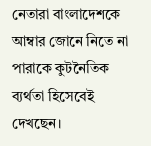নেতারা বাংলাদেশকে আম্বার জোনে নিতে না পারাকে কুটনৈতিক ব্যর্থতা হিসেবেই দেখছেন।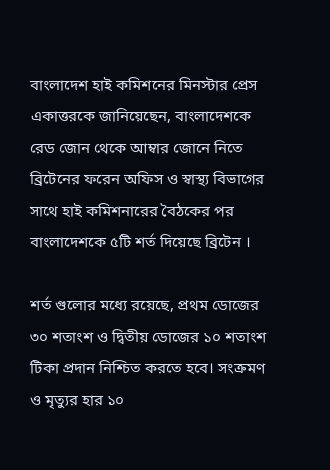বাংলাদেশ হাই কমিশনের মিনস্টার প্রেস একাত্তরকে জানিয়েছেন, বাংলাদেশকে রেড জোন থেকে আম্বার জোনে নিতে ব্রিটেনের ফরেন অফিস ও স্বাস্থ্য বিভাগের সাথে হাই কমিশনারের বৈঠকের পর বাংলাদেশকে ৫টি শর্ত দিয়েছে ব্রিটেন ।

শর্ত গুলোর মধ্যে রয়েছে, প্রথম ডোজের ৩০ শতাংশ ও দ্বিতীয় ডোজের ১০ শতাংশ টিকা প্রদান নিশ্চিত করতে হবে। সংক্রমণ ও মৃত্যুর হার ১০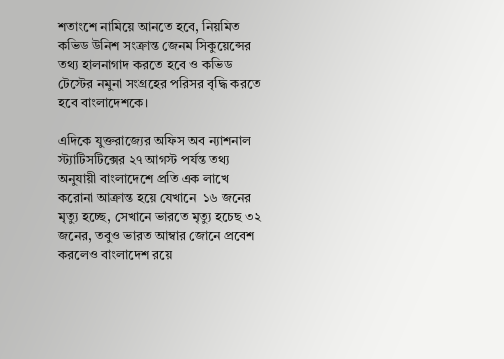শতাংশে নামিয়ে আনতে হবে, নিয়মিত কভিড উনিশ সংক্রান্ত জেনম সিকুয়েন্সের তথ্য হালনাগাদ করতে হবে ও কভিড টেস্টের নমুনা সংগ্রহের পরিসর বৃদ্ধি করতে হবে বাংলাদেশকে।

এদিকে যুক্তরাজ্যের অফিস অব ন্যাশনাল স্ট্যাটিসটিক্সের ২৭ আগস্ট পর্যন্ত তথ্য অনুযায়ী বাংলাদেশে প্রতি এক লাখে করোনা আক্রান্ত হয়ে যেখানে  ১৬ জনের মৃত্যু হচ্ছে, সেখানে ভারতে মৃত্যু হচেছ ৩২ জনের, তবুও ভারত আম্বার জোনে প্রবেশ করলেও বাংলাদেশ রয়ে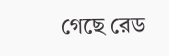গেছে রেড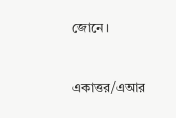জোনে।


একাত্তর/এআর